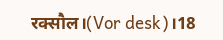रक्सौल।(Vor desk)।18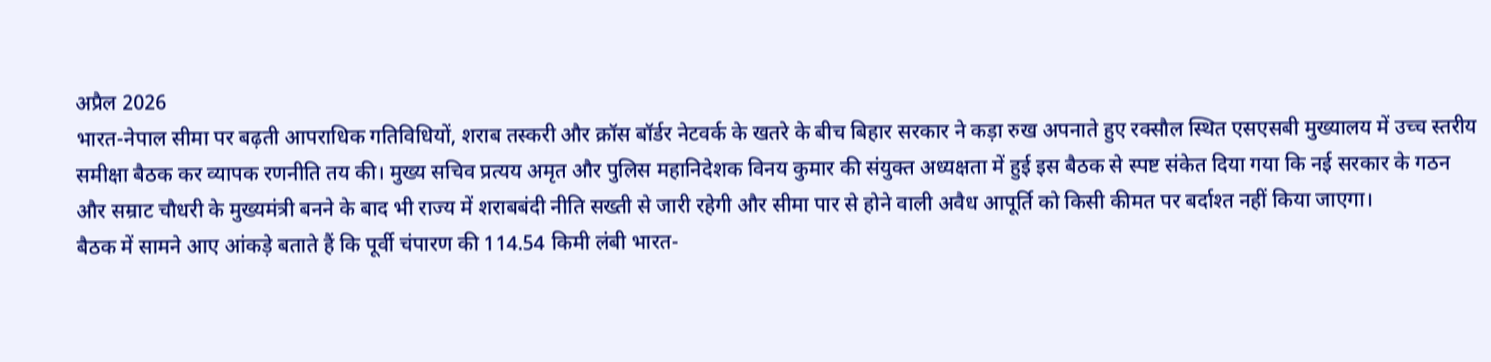अप्रैल 2026
भारत-नेपाल सीमा पर बढ़ती आपराधिक गतिविधियों, शराब तस्करी और क्रॉस बॉर्डर नेटवर्क के खतरे के बीच बिहार सरकार ने कड़ा रुख अपनाते हुए रक्सौल स्थित एसएसबी मुख्यालय में उच्च स्तरीय समीक्षा बैठक कर व्यापक रणनीति तय की। मुख्य सचिव प्रत्यय अमृत और पुलिस महानिदेशक विनय कुमार की संयुक्त अध्यक्षता में हुई इस बैठक से स्पष्ट संकेत दिया गया कि नई सरकार के गठन और सम्राट चौधरी के मुख्यमंत्री बनने के बाद भी राज्य में शराबबंदी नीति सख्ती से जारी रहेगी और सीमा पार से होने वाली अवैध आपूर्ति को किसी कीमत पर बर्दाश्त नहीं किया जाएगा।
बैठक में सामने आए आंकड़े बताते हैं कि पूर्वी चंपारण की 114.54 किमी लंबी भारत-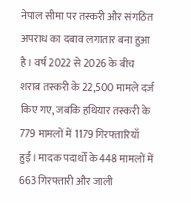नेपाल सीमा पर तस्करी और संगठित अपराध का दबाव लगातार बना हुआ है। वर्ष 2022 से 2026 के बीच शराब तस्करी के 22,500 मामले दर्ज किए गए, जबकि हथियार तस्करी के 779 मामलों में 1179 गिरफ्तारियाँ हुईं। मादक पदार्थों के 448 मामलों में 663 गिरफ्तारी और जाली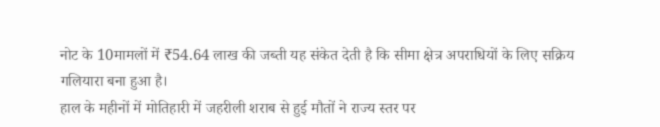नोट के 10मामलों में ₹54.64 लाख की जब्ती यह संकेत देती है कि सीमा क्षेत्र अपराधियों के लिए सक्रिय गलियारा बना हुआ है।
हाल के महीनों में मोतिहारी में जहरीली शराब से हुई मौतों ने राज्य स्तर पर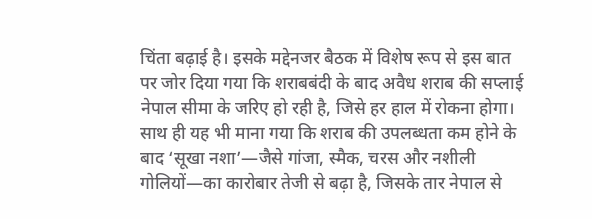चिंता बढ़ाई है। इसके मद्देनजर बैठक में विशेष रूप से इस बात पर जोर दिया गया कि शराबबंदी के बाद अवैध शराब की सप्लाई नेपाल सीमा के जरिए हो रही है, जिसे हर हाल में रोकना होगा। साथ ही यह भी माना गया कि शराब की उपलब्धता कम होने के बाद ‘सूखा नशा’—जैसे गांजा, स्मैक, चरस और नशीली गोलियों—का कारोबार तेजी से बढ़ा है, जिसके तार नेपाल से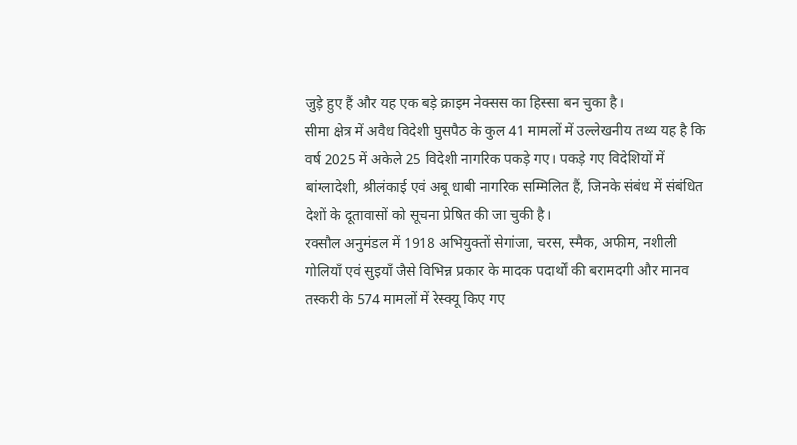जुड़े हुए हैं और यह एक बड़े क्राइम नेक्सस का हिस्सा बन चुका है।
सीमा क्षेत्र में अवैध विदेशी घुसपैठ के कुल 41 मामलों में उल्लेखनीय तथ्य यह है कि वर्ष 2025 में अकेले 25 विदेशी नागरिक पकड़े गए। पकड़े गए विदेशियों में बांग्लादेशी, श्रीलंकाई एवं अबू धाबी नागरिक सम्मिलित हैं, जिनके संबंध में संबंधित देशों के दूतावासों को सूचना प्रेषित की जा चुकी है।
रक्सौल अनुमंडल में 1918 अभियुक्तों सेगांजा, चरस, स्मैक, अफीम, नशीली गोलियाँ एवं सुइयाँ जैसे विभिन्न प्रकार के मादक पदार्थों की बरामदगी और मानव तस्करी के 574 मामलों में रेस्क्यू किए गए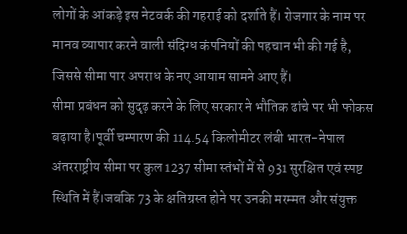लोगों के आंकड़े इस नेटवर्क की गहराई को दर्शाते हैं। रोजगार के नाम पर मानव व्यापार करने वाली संदिग्ध कंपनियों की पहचान भी की गई है, जिससे सीमा पार अपराध के नए आयाम सामने आए हैं।
सीमा प्रबंधन को सुदृढ़ करने के लिए सरकार ने भौतिक ढांचे पर भी फोकस बढ़ाया है।पूर्वी चम्पारण की 114.54 किलोमीटर लंबी भारत-नेपाल अंतरराष्ट्रीय सीमा पर कुल 1237 सीमा स्तंभों में से 931 सुरक्षित एवं स्पष्ट स्थिति में हैं।जबकि 73 के क्षतिग्रस्त होने पर उनकी मरम्मत और संयुक्त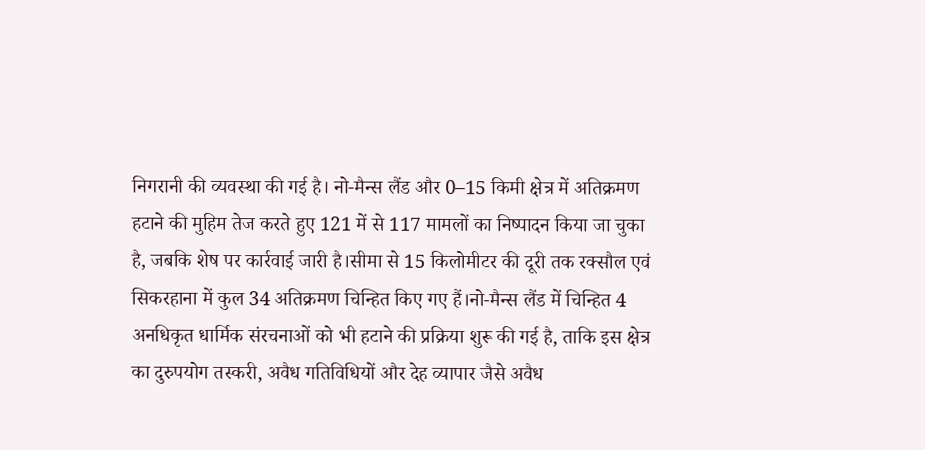निगरानी की व्यवस्था की गई है। नो-मैन्स लैंड और 0–15 किमी क्षेत्र में अतिक्रमण हटाने की मुहिम तेज करते हुए 121 में से 117 मामलों का निष्पादन किया जा चुका है, जबकि शेष पर कार्रवाई जारी है।सीमा से 15 किलोमीटर की दूरी तक रक्सौल एवं सिकरहाना में कुल 34 अतिक्रमण चिन्हित किए गए हैं।नो-मैन्स लैंड में चिन्हित 4 अनधिकृत धार्मिक संरचनाओं को भी हटाने की प्रक्रिया शुरू की गई है, ताकि इस क्षेत्र का दुरुपयोग तस्करी, अवैध गतिविधियों और देह व्यापार जैसे अवैध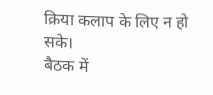क्रिया कलाप के लिए न हो सके।
बैठक में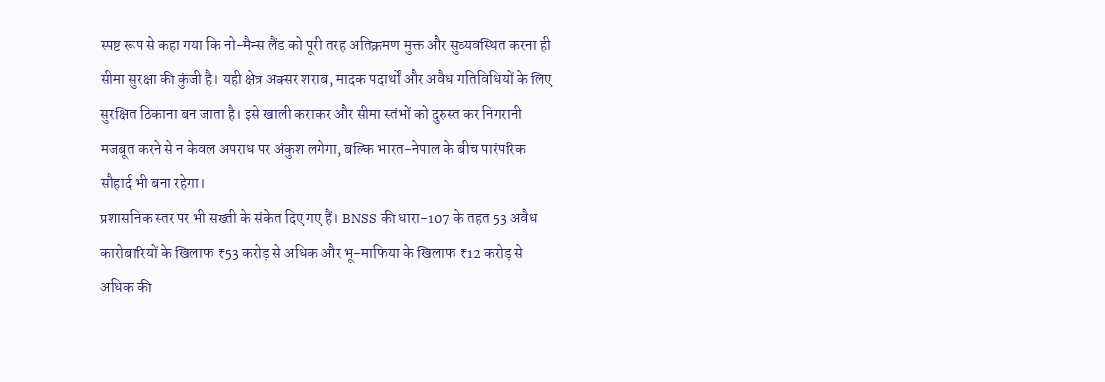स्पष्ट रूप से कहा गया कि नो-मैन्स लैंड को पूरी तरह अतिक्रमण मुक्त और सुव्यवस्थित करना ही सीमा सुरक्षा की कुंजी है। यही क्षेत्र अक्सर शराब, मादक पदार्थों और अवैध गतिविधियों के लिए सुरक्षित ठिकाना बन जाता है। इसे खाली कराकर और सीमा स्तंभों को दुरुस्त कर निगरानी मजबूत करने से न केवल अपराध पर अंकुश लगेगा, बल्कि भारत-नेपाल के बीच पारंपरिक सौहार्द भी बना रहेगा।
प्रशासनिक स्तर पर भी सख्ती के संकेत दिए गए हैं। BNSS की धारा-107 के तहत 53 अवैध कारोबारियों के खिलाफ ₹53 करोड़ से अधिक और भू-माफिया के खिलाफ ₹12 करोड़ से अधिक की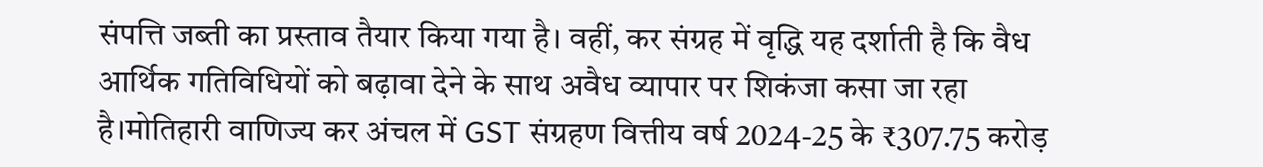संपत्ति जब्ती का प्रस्ताव तैयार किया गया है। वहीं, कर संग्रह में वृद्धि यह दर्शाती है कि वैध आर्थिक गतिविधियों को बढ़ावा देने के साथ अवैध व्यापार पर शिकंजा कसा जा रहा है।मोतिहारी वाणिज्य कर अंचल में GST संग्रहण वित्तीय वर्ष 2024-25 के ₹307.75 करोड़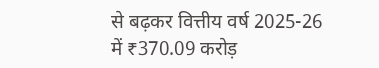से बढ़कर वित्तीय वर्ष 2025-26 में ₹370.09 करोड़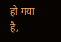हो गया है,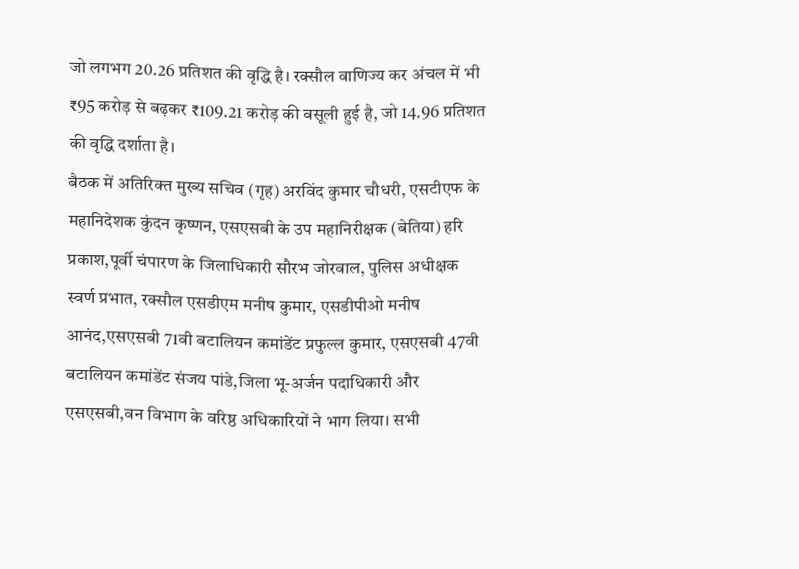जो लगभग 20.26 प्रतिशत की वृद्धि है। रक्सौल वाणिज्य कर अंचल में भी ₹95 करोड़ से बढ़कर ₹109.21 करोड़ की वसूली हुई है, जो 14.96 प्रतिशत की वृद्धि दर्शाता है।
बैठक में अतिरिक्त मुख्य सचिव (गृह) अरविंद कुमार चौधरी, एसटीएफ के महानिदेशक कुंदन कृष्णन, एसएसबी के उप महानिरीक्षक (बेतिया) हरि प्रकाश,पूर्वी चंपारण के जिलाधिकारी सौरभ जोरवाल, पुलिस अधीक्षक स्वर्ण प्रभात, रक्सौल एसडीएम मनीष कुमार, एसडीपीओ मनीष आनंद,एसएसबी 71वी बटालियन कमांडेंट प्रफुल्ल कुमार, एसएसबी 47वी बटालियन कमांडेंट संजय पांडे,जिला भू-अर्जन पदाधिकारी और एसएसबी,वन विभाग के वरिष्ठ अधिकारियों ने भाग लिया। सभी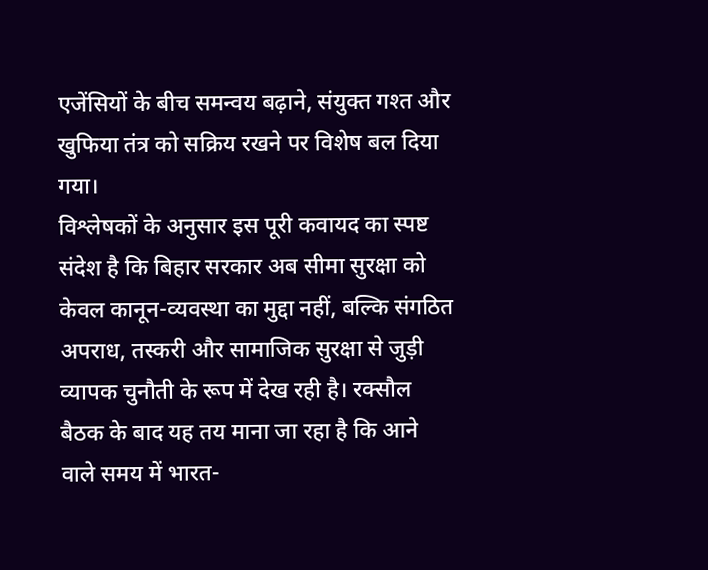एजेंसियों के बीच समन्वय बढ़ाने, संयुक्त गश्त और खुफिया तंत्र को सक्रिय रखने पर विशेष बल दिया गया।
विश्लेषकों के अनुसार इस पूरी कवायद का स्पष्ट संदेश है कि बिहार सरकार अब सीमा सुरक्षा को केवल कानून-व्यवस्था का मुद्दा नहीं, बल्कि संगठित अपराध, तस्करी और सामाजिक सुरक्षा से जुड़ी व्यापक चुनौती के रूप में देख रही है। रक्सौल बैठक के बाद यह तय माना जा रहा है कि आने वाले समय में भारत-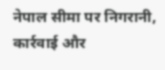नेपाल सीमा पर निगरानी, कार्रवाई और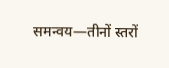समन्वय—तीनों स्तरों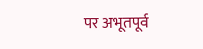पर अभूतपूर्व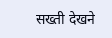सख्ती देखने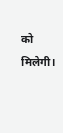को मिलेगी।